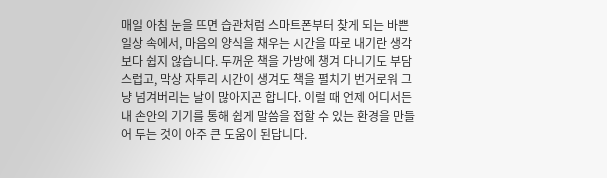매일 아침 눈을 뜨면 습관처럼 스마트폰부터 찾게 되는 바쁜 일상 속에서, 마음의 양식을 채우는 시간을 따로 내기란 생각보다 쉽지 않습니다. 두꺼운 책을 가방에 챙겨 다니기도 부담스럽고, 막상 자투리 시간이 생겨도 책을 펼치기 번거로워 그냥 넘겨버리는 날이 많아지곤 합니다. 이럴 때 언제 어디서든 내 손안의 기기를 통해 쉽게 말씀을 접할 수 있는 환경을 만들어 두는 것이 아주 큰 도움이 된답니다.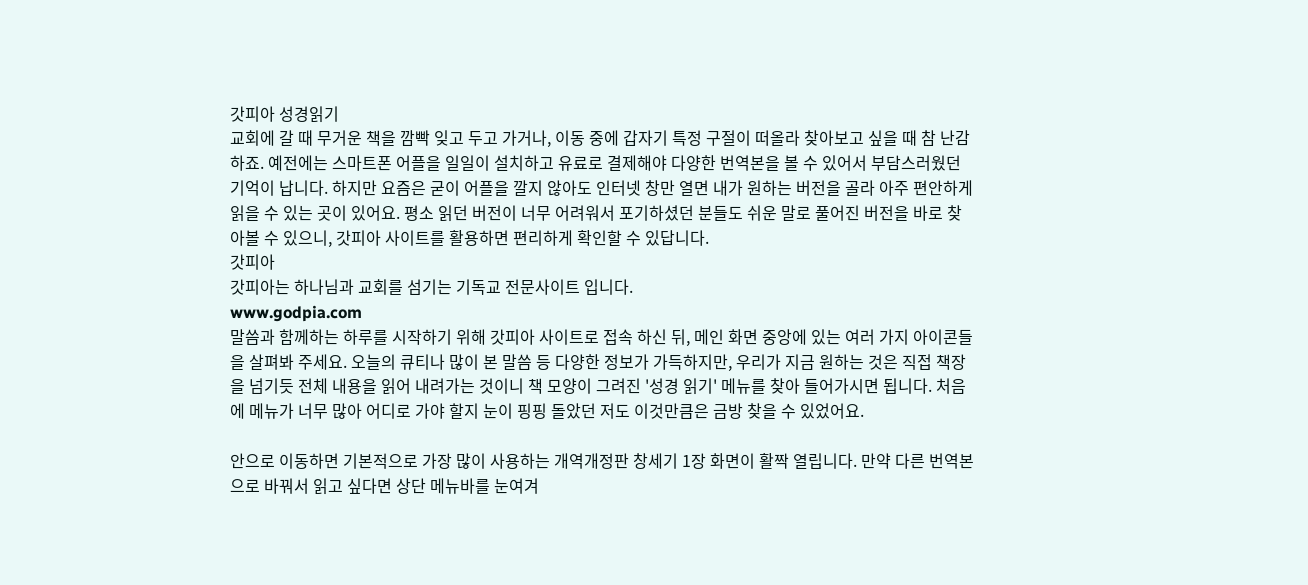갓피아 성경읽기
교회에 갈 때 무거운 책을 깜빡 잊고 두고 가거나, 이동 중에 갑자기 특정 구절이 떠올라 찾아보고 싶을 때 참 난감하죠. 예전에는 스마트폰 어플을 일일이 설치하고 유료로 결제해야 다양한 번역본을 볼 수 있어서 부담스러웠던 기억이 납니다. 하지만 요즘은 굳이 어플을 깔지 않아도 인터넷 창만 열면 내가 원하는 버전을 골라 아주 편안하게 읽을 수 있는 곳이 있어요. 평소 읽던 버전이 너무 어려워서 포기하셨던 분들도 쉬운 말로 풀어진 버전을 바로 찾아볼 수 있으니, 갓피아 사이트를 활용하면 편리하게 확인할 수 있답니다.
갓피아
갓피아는 하나님과 교회를 섬기는 기독교 전문사이트 입니다.
www.godpia.com
말씀과 함께하는 하루를 시작하기 위해 갓피아 사이트로 접속 하신 뒤, 메인 화면 중앙에 있는 여러 가지 아이콘들을 살펴봐 주세요. 오늘의 큐티나 많이 본 말씀 등 다양한 정보가 가득하지만, 우리가 지금 원하는 것은 직접 책장을 넘기듯 전체 내용을 읽어 내려가는 것이니 책 모양이 그려진 '성경 읽기' 메뉴를 찾아 들어가시면 됩니다. 처음에 메뉴가 너무 많아 어디로 가야 할지 눈이 핑핑 돌았던 저도 이것만큼은 금방 찾을 수 있었어요.

안으로 이동하면 기본적으로 가장 많이 사용하는 개역개정판 창세기 1장 화면이 활짝 열립니다. 만약 다른 번역본으로 바꿔서 읽고 싶다면 상단 메뉴바를 눈여겨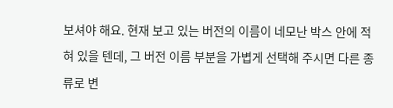보셔야 해요. 현재 보고 있는 버전의 이름이 네모난 박스 안에 적혀 있을 텐데, 그 버전 이름 부분을 가볍게 선택해 주시면 다른 종류로 변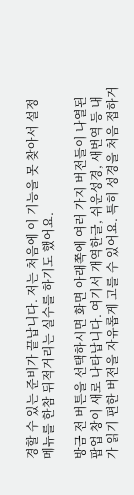경할 수 있는 준비가 끝납니다. 저는 처음에 이 기능을 못 찾아서 설정 메뉴를 한참 뒤적거리는 실수를 하기도 했어요.

방금 전 버튼을 선택하시면 화면 아래쪽에 여러 가지 버전들이 나열된 팝업 창이 새로 나타납니다. 여기서 개역한글, 쉬운성경, 새번역 등 내가 읽기 편한 버전을 자유롭게 고를 수 있어요. 특히 성경을 처음 접하거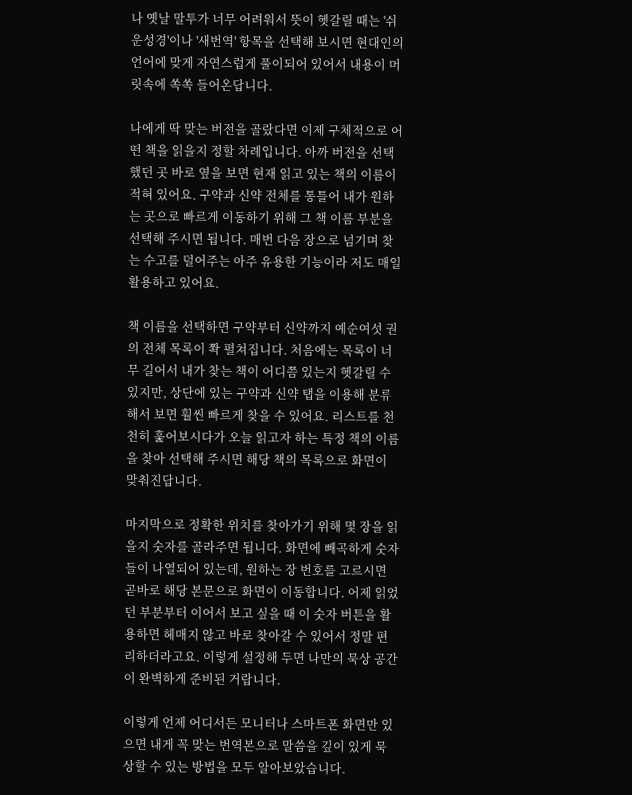나 옛날 말투가 너무 어려워서 뜻이 헷갈릴 때는 '쉬운성경'이나 '새번역' 항목을 선택해 보시면 현대인의 언어에 맞게 자연스럽게 풀이되어 있어서 내용이 머릿속에 쏙쏙 들어온답니다.

나에게 딱 맞는 버전을 골랐다면 이제 구체적으로 어떤 책을 읽을지 정할 차례입니다. 아까 버전을 선택했던 곳 바로 옆을 보면 현재 읽고 있는 책의 이름이 적혀 있어요. 구약과 신약 전체를 통틀어 내가 원하는 곳으로 빠르게 이동하기 위해 그 책 이름 부분을 선택해 주시면 됩니다. 매번 다음 장으로 넘기며 찾는 수고를 덜어주는 아주 유용한 기능이라 저도 매일 활용하고 있어요.

책 이름을 선택하면 구약부터 신약까지 예순여섯 권의 전체 목록이 쫙 펼쳐집니다. 처음에는 목록이 너무 길어서 내가 찾는 책이 어디쯤 있는지 헷갈릴 수 있지만, 상단에 있는 구약과 신약 탭을 이용해 분류해서 보면 훨씬 빠르게 찾을 수 있어요. 리스트를 천천히 훑어보시다가 오늘 읽고자 하는 특정 책의 이름을 찾아 선택해 주시면 해당 책의 목록으로 화면이 맞춰진답니다.

마지막으로 정확한 위치를 찾아가기 위해 몇 장을 읽을지 숫자를 골라주면 됩니다. 화면에 빼곡하게 숫자들이 나열되어 있는데, 원하는 장 번호를 고르시면 곧바로 해당 본문으로 화면이 이동합니다. 어제 읽었던 부분부터 이어서 보고 싶을 때 이 숫자 버튼을 활용하면 헤매지 않고 바로 찾아갈 수 있어서 정말 편리하더라고요. 이렇게 설정해 두면 나만의 묵상 공간이 완벽하게 준비된 거랍니다.

이렇게 언제 어디서든 모니터나 스마트폰 화면만 있으면 내게 꼭 맞는 번역본으로 말씀을 깊이 있게 묵상할 수 있는 방법을 모두 알아보았습니다.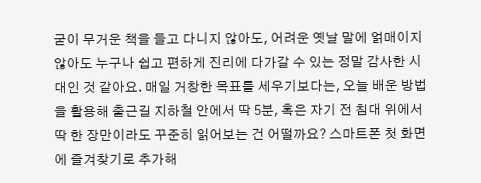굳이 무거운 책을 들고 다니지 않아도, 어려운 옛날 말에 얽매이지 않아도 누구나 쉽고 편하게 진리에 다가갈 수 있는 정말 감사한 시대인 것 같아요. 매일 거창한 목표를 세우기보다는, 오늘 배운 방법을 활용해 출근길 지하철 안에서 딱 5분, 혹은 자기 전 침대 위에서 딱 한 장만이라도 꾸준히 읽어보는 건 어떨까요? 스마트폰 첫 화면에 즐겨찾기로 추가해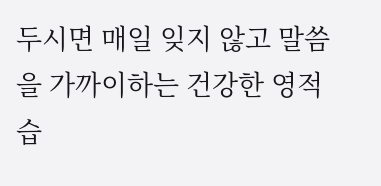두시면 매일 잊지 않고 말씀을 가까이하는 건강한 영적 습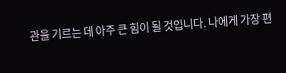관을 기르는 데 아주 큰 힘이 될 것입니다. 나에게 가장 편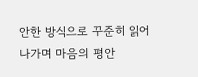안한 방식으로 꾸준히 읽어나가며 마음의 평안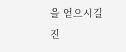을 얻으시길 진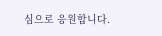심으로 응원합니다.